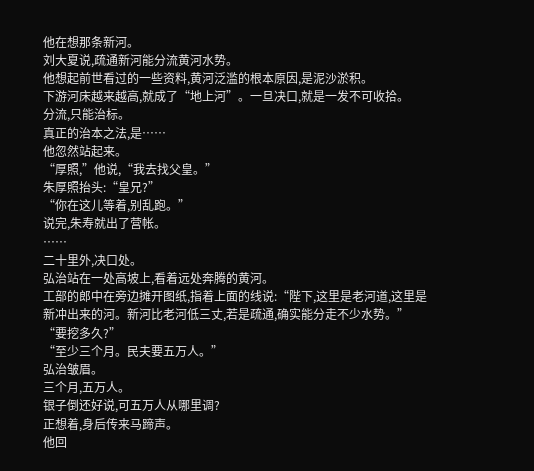他在想那条新河。
刘大夏说,疏通新河能分流黄河水势。
他想起前世看过的一些资料,黄河泛滥的根本原因,是泥沙淤积。
下游河床越来越高,就成了“地上河”。一旦决口,就是一发不可收拾。
分流,只能治标。
真正的治本之法,是……
他忽然站起来。
“厚照,”他说,“我去找父皇。”
朱厚照抬头:“皇兄?”
“你在这儿等着,别乱跑。”
说完,朱寿就出了营帐。
……
二十里外,决口处。
弘治站在一处高坡上,看着远处奔腾的黄河。
工部的郎中在旁边摊开图纸,指着上面的线说:“陛下,这里是老河道,这里是新冲出来的河。新河比老河低三丈,若是疏通,确实能分走不少水势。”
“要挖多久?”
“至少三个月。民夫要五万人。”
弘治皱眉。
三个月,五万人。
银子倒还好说,可五万人从哪里调?
正想着,身后传来马蹄声。
他回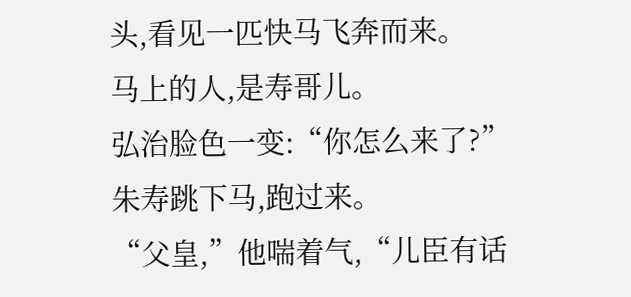头,看见一匹快马飞奔而来。
马上的人,是寿哥儿。
弘治脸色一变:“你怎么来了?”
朱寿跳下马,跑过来。
“父皇,”他喘着气,“儿臣有话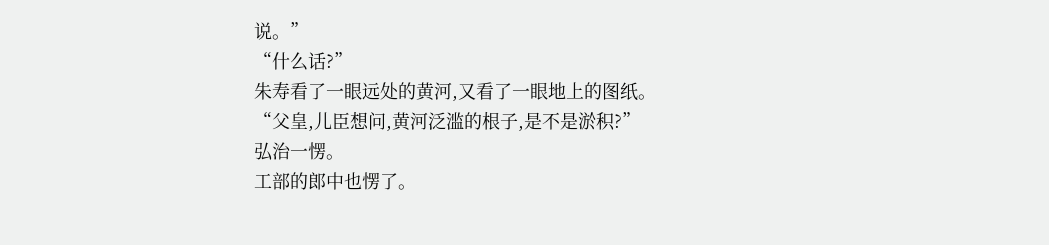说。”
“什么话?”
朱寿看了一眼远处的黄河,又看了一眼地上的图纸。
“父皇,儿臣想问,黄河泛滥的根子,是不是淤积?”
弘治一愣。
工部的郎中也愣了。